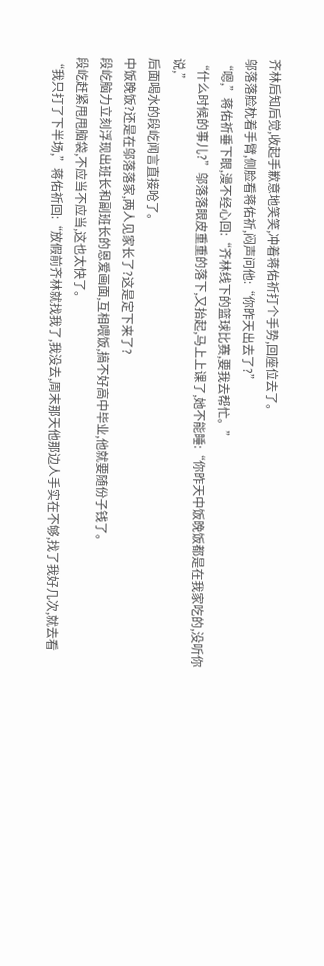齐林后知后觉,收起手歉意地笑笑,冲着蒋佑祈打个手势,回座位去了。
邬落落脸枕着手臂,侧脸看蒋佑祈,闷声问他:“你昨天出去了?”
“嗯,”蒋佑祈垂下眼,漫不经心回:“齐林线下的篮球比赛,要我去帮忙。”
“什么时候的事儿?”邬落落眼皮重重的落下,又抬起,马上上课了,她不能睡:“你昨天中饭晚饭都是在我家吃的,没听你说,”
后面喝水的段屹闻言直接呛了。
中饭晚饭?还是在邬落落家,两人见家长了?这是定下来了?
段屹脑力立刻浮现出班长和副班长的恩爱画面,互相喂饭,搞不好高中毕业,他就要随份子钱了。
段屹赶紧甩甩脑袋,不应当不应当,这也太快了。
“我只打了下半场,”蒋佑祈回:“放假前齐林就找我了,我没去,周末那天他那边人手实在不够,找了我好几次,就去看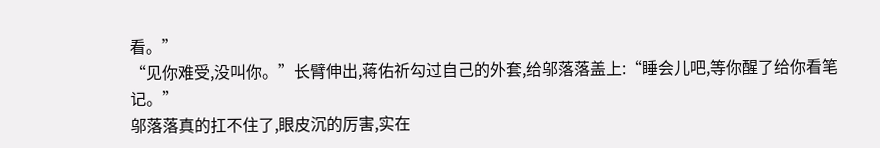看。”
“见你难受,没叫你。”长臂伸出,蒋佑祈勾过自己的外套,给邬落落盖上:“睡会儿吧,等你醒了给你看笔记。”
邬落落真的扛不住了,眼皮沉的厉害,实在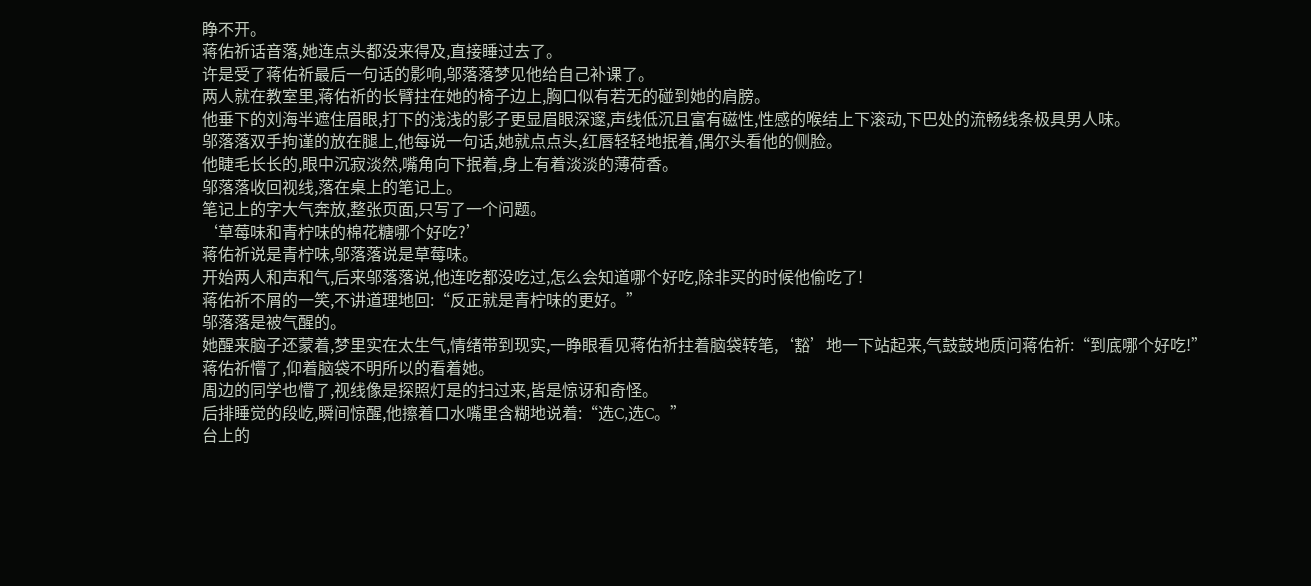睁不开。
蒋佑祈话音落,她连点头都没来得及,直接睡过去了。
许是受了蒋佑祈最后一句话的影响,邬落落梦见他给自己补课了。
两人就在教室里,蒋佑祈的长臂拄在她的椅子边上,胸口似有若无的碰到她的肩膀。
他垂下的刘海半遮住眉眼,打下的浅浅的影子更显眉眼深邃,声线低沉且富有磁性,性感的喉结上下滚动,下巴处的流畅线条极具男人味。
邬落落双手拘谨的放在腿上,他每说一句话,她就点点头,红唇轻轻地抿着,偶尔头看他的侧脸。
他睫毛长长的,眼中沉寂淡然,嘴角向下抿着,身上有着淡淡的薄荷香。
邬落落收回视线,落在桌上的笔记上。
笔记上的字大气奔放,整张页面,只写了一个问题。
‘草莓味和青柠味的棉花糖哪个好吃?’
蒋佑祈说是青柠味,邬落落说是草莓味。
开始两人和声和气,后来邬落落说,他连吃都没吃过,怎么会知道哪个好吃,除非买的时候他偷吃了!
蒋佑祈不屑的一笑,不讲道理地回:“反正就是青柠味的更好。”
邬落落是被气醒的。
她醒来脑子还蒙着,梦里实在太生气,情绪带到现实,一睁眼看见蒋佑祈拄着脑袋转笔,‘豁’地一下站起来,气鼓鼓地质问蒋佑祈:“到底哪个好吃!”
蒋佑祈懵了,仰着脑袋不明所以的看着她。
周边的同学也懵了,视线像是探照灯是的扫过来,皆是惊讶和奇怪。
后排睡觉的段屹,瞬间惊醒,他擦着口水嘴里含糊地说着:“选C,选C。”
台上的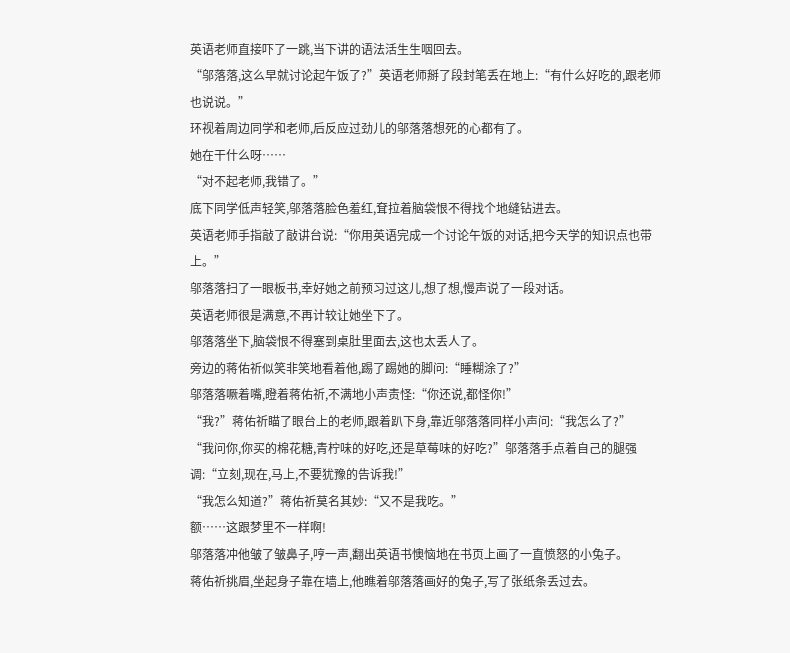英语老师直接吓了一跳,当下讲的语法活生生咽回去。
“邬落落,这么早就讨论起午饭了?”英语老师掰了段封笔丢在地上:“有什么好吃的,跟老师也说说。”
环视着周边同学和老师,后反应过劲儿的邬落落想死的心都有了。
她在干什么呀……
“对不起老师,我错了。”
底下同学低声轻笑,邬落落脸色羞红,耷拉着脑袋恨不得找个地缝钻进去。
英语老师手指敲了敲讲台说:“你用英语完成一个讨论午饭的对话,把今天学的知识点也带上。”
邬落落扫了一眼板书,幸好她之前预习过这儿,想了想,慢声说了一段对话。
英语老师很是满意,不再计较让她坐下了。
邬落落坐下,脑袋恨不得塞到桌肚里面去,这也太丢人了。
旁边的蒋佑祈似笑非笑地看着他,踢了踢她的脚问:“睡糊涂了?”
邬落落噘着嘴,瞪着蒋佑祈,不满地小声责怪:“你还说,都怪你!”
“我?”蒋佑祈瞄了眼台上的老师,跟着趴下身,靠近邬落落同样小声问:“我怎么了?”
“我问你,你买的棉花糖,青柠味的好吃,还是草莓味的好吃?”邬落落手点着自己的腿强调:“立刻,现在,马上,不要犹豫的告诉我!”
“我怎么知道?”蒋佑祈莫名其妙:“又不是我吃。”
额……这跟梦里不一样啊!
邬落落冲他皱了皱鼻子,哼一声,翻出英语书懊恼地在书页上画了一直愤怒的小兔子。
蒋佑祈挑眉,坐起身子靠在墙上,他瞧着邬落落画好的兔子,写了张纸条丢过去。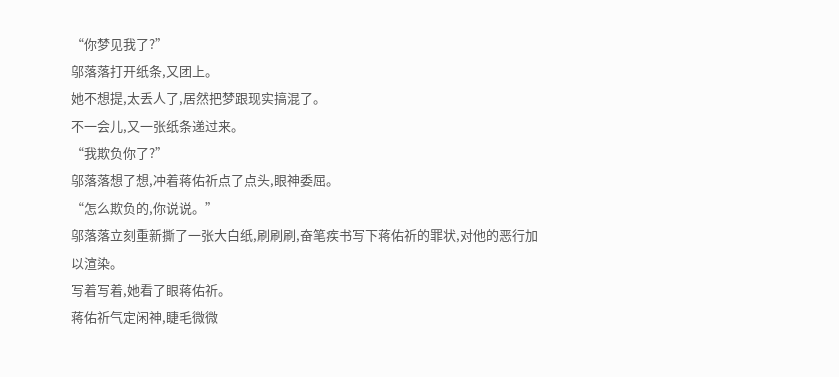“你梦见我了?”
邬落落打开纸条,又团上。
她不想提,太丢人了,居然把梦跟现实搞混了。
不一会儿,又一张纸条递过来。
“我欺负你了?”
邬落落想了想,冲着蒋佑祈点了点头,眼神委屈。
“怎么欺负的,你说说。”
邬落落立刻重新撕了一张大白纸,刷刷刷,奋笔疾书写下蒋佑祈的罪状,对他的恶行加以渲染。
写着写着,她看了眼蒋佑祈。
蒋佑祈气定闲神,睫毛微微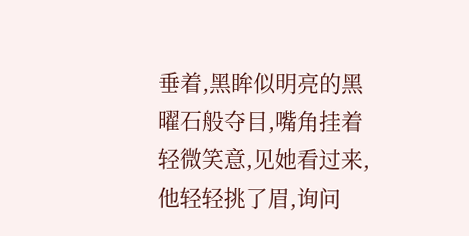垂着,黑眸似明亮的黑曜石般夺目,嘴角挂着轻微笑意,见她看过来,他轻轻挑了眉,询问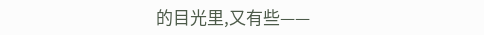的目光里,又有些——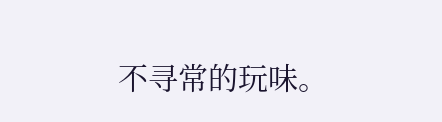不寻常的玩味。